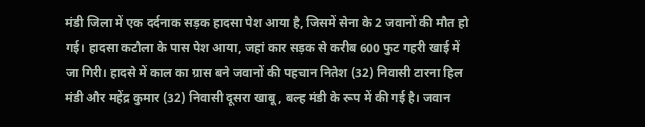मंडी जिला में एक दर्दनाक सड़क हादसा पेश आया है, जिसमें सेना के 2 जवानों की मौत हो गई। हादसा कटौला के पास पेश आया, जहां कार सड़क से करीब 600 फुट गहरी खाई में जा गिरी। हादसे में काल का ग्रास बने जवानों की पहचान नितेश (32) निवासी टारना हिल मंडी और महेंद्र कुमार (32) निवासी दूसरा खाबू, बल्ह मंडी के रूप में की गई है। जवान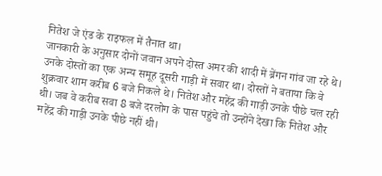नितेश जे एंड के राइफल में तैनात था।
जानकारी के अनुसार दोनों जवान अपने दोस्त अमर की शादी में ब्रेंगन गांव जा रहे थे। उनके दोस्तों का एक अन्य समूह दूसरी गाड़ी में सवार था। दोस्तों ने बताया कि वे शुक्रवार शाम करीब 6 बजे निकले थे। नितेश और महेंद्र की गाड़ी उनके पीछे चल रही थी। जब वे करीब सवा 8 बजे दरलोग के पास पहुंचे तो उन्होंने देखा कि नितेश और महेंद्र की गाड़ी उनके पीछे नहीं थी।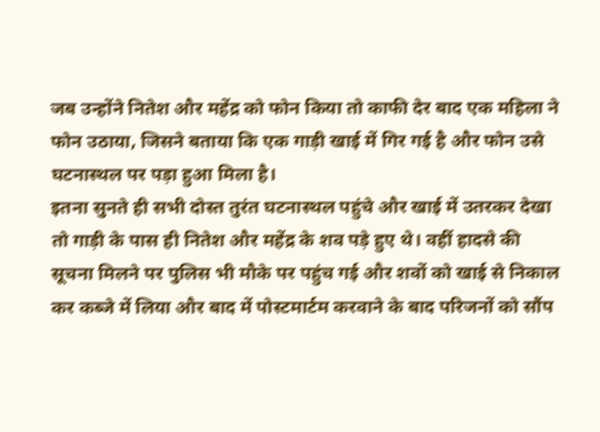जब उन्होंने नितेश और महेंद्र को फोन किया तो काफी देर बाद एक महिला ने फोन उठाया, जिसने बताया कि एक गाड़ी खाई में गिर गई है और फोन उसे घटनास्थल पर पड़ा हुआ मिला है।
इतना सुनते ही सभी दोस्त तुरंत घटनास्थल पहुंचे और खाई में उतरकर देखा तो गाड़ी के पास ही नितेश और महेंद्र के शव पड़े हुए थे। वहीं हादसे की सूचना मिलने पर पुलिस भी मौके पर पहुंच गई और शवों को खाई से निकाल कर कब्जे में लिया और बाद में पोस्टमार्टम करवाने के बाद परिजनों को सौंप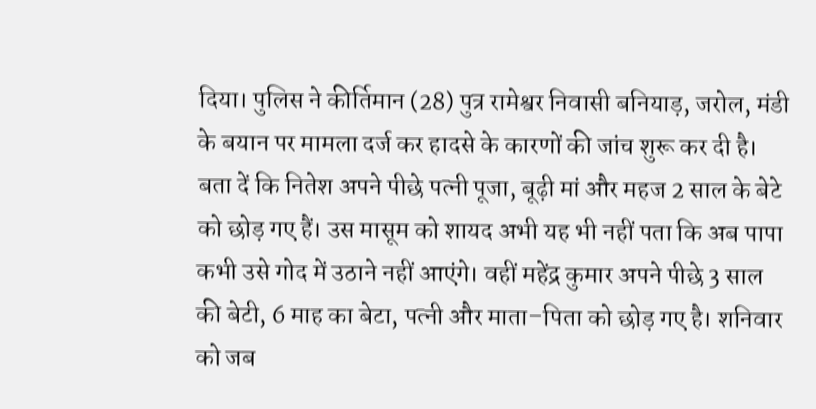दिया। पुलिस ने कीर्तिमान (28) पुत्र रामेश्वर निवासी बनियाड़, जरोल, मंडी के बयान पर मामला दर्ज कर हादसे के कारणों की जांच शुरू कर दी है।
बता दें कि नितेश अपने पीछे पत्नी पूजा, बूढ़ी मां और महज 2 साल के बेटे को छोड़ गए हैं। उस मासूम को शायद अभी यह भी नहीं पता कि अब पापा कभी उसे गोद में उठाने नहीं आएंगे। वहीं महेंद्र कुमार अपने पीछे 3 साल की बेटी, 6 माह का बेटा, पत्नी और माता–पिता को छोड़ गए है। शनिवार को जब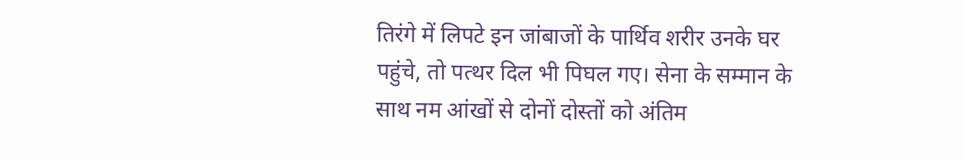तिरंगे में लिपटे इन जांबाजों के पार्थिव शरीर उनके घर पहुंचे, तो पत्थर दिल भी पिघल गए। सेना के सम्मान के साथ नम आंखों से दोनों दोस्तों को अंतिम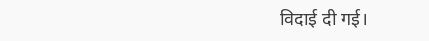विदाई दी गई।